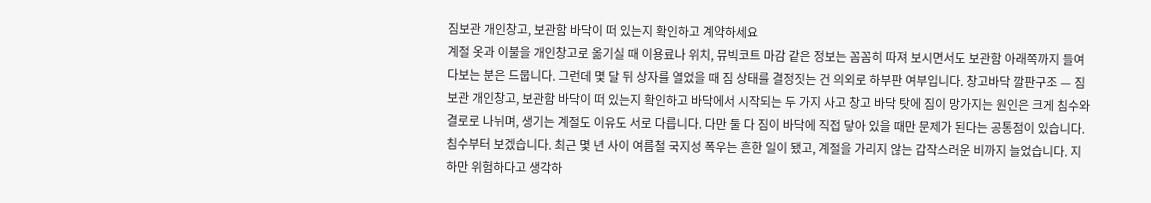짐보관 개인창고, 보관함 바닥이 떠 있는지 확인하고 계약하세요
계절 옷과 이불을 개인창고로 옮기실 때 이용료나 위치, 뮤빅코트 마감 같은 정보는 꼼꼼히 따져 보시면서도 보관함 아래쪽까지 들여다보는 분은 드뭅니다. 그런데 몇 달 뒤 상자를 열었을 때 짐 상태를 결정짓는 건 의외로 하부판 여부입니다. 창고바닥 깔판구조 — 짐보관 개인창고, 보관함 바닥이 떠 있는지 확인하고 바닥에서 시작되는 두 가지 사고 창고 바닥 탓에 짐이 망가지는 원인은 크게 침수와 결로로 나뉘며, 생기는 계절도 이유도 서로 다릅니다. 다만 둘 다 짐이 바닥에 직접 닿아 있을 때만 문제가 된다는 공통점이 있습니다. 침수부터 보겠습니다. 최근 몇 년 사이 여름철 국지성 폭우는 흔한 일이 됐고, 계절을 가리지 않는 갑작스러운 비까지 늘었습니다. 지하만 위험하다고 생각하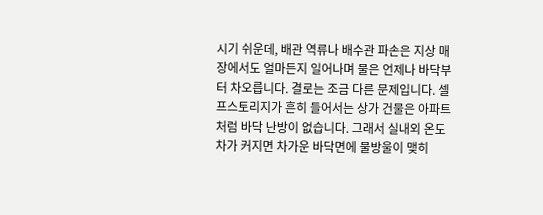시기 쉬운데, 배관 역류나 배수관 파손은 지상 매장에서도 얼마든지 일어나며 물은 언제나 바닥부터 차오릅니다. 결로는 조금 다른 문제입니다. 셀프스토리지가 흔히 들어서는 상가 건물은 아파트처럼 바닥 난방이 없습니다. 그래서 실내외 온도차가 커지면 차가운 바닥면에 물방울이 맺히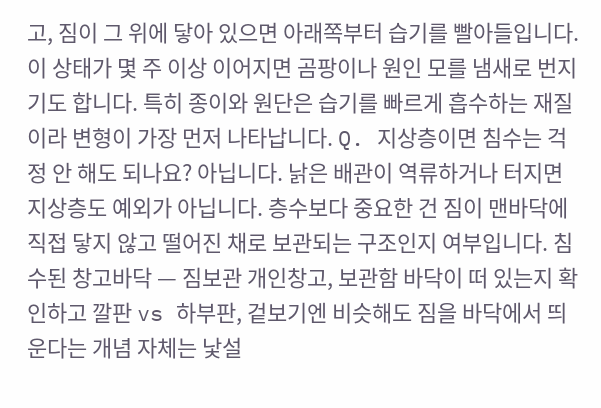고, 짐이 그 위에 닿아 있으면 아래쪽부터 습기를 빨아들입니다. 이 상태가 몇 주 이상 이어지면 곰팡이나 원인 모를 냄새로 번지기도 합니다. 특히 종이와 원단은 습기를 빠르게 흡수하는 재질이라 변형이 가장 먼저 나타납니다. Q. 지상층이면 침수는 걱정 안 해도 되나요? 아닙니다. 낡은 배관이 역류하거나 터지면 지상층도 예외가 아닙니다. 층수보다 중요한 건 짐이 맨바닥에 직접 닿지 않고 떨어진 채로 보관되는 구조인지 여부입니다. 침수된 창고바닥 — 짐보관 개인창고, 보관함 바닥이 떠 있는지 확인하고 깔판 vs 하부판, 겉보기엔 비슷해도 짐을 바닥에서 띄운다는 개념 자체는 낯설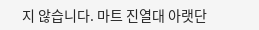지 않습니다. 마트 진열대 아랫단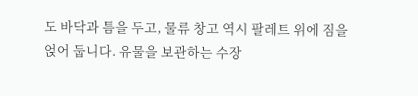도 바닥과 틈을 두고, 물류 창고 역시 팔레트 위에 짐을 얹어 둡니다. 유물을 보관하는 수장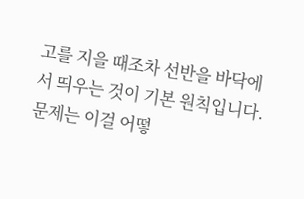고를 지을 때조차 선반을 바닥에서 띄우는 것이 기본 원칙입니다. 문제는 이걸 어떻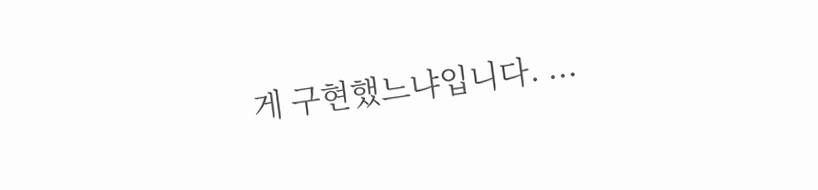게 구현했느냐입니다. ...